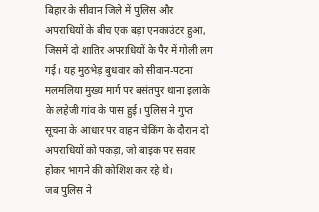बिहार के सीवान जिले में पुलिस और अपराधियों के बीच एक बड़ा एनकाउंटर हुआ, जिसमें दो शातिर अपराधियों के पैर में गोली लग गई। यह मुठभेड़ बुधवार को सीवान-पटना मलमलिया मुख्य मार्ग पर बसंतपुर थाना इलाके के लहेजी गांव के पास हुई। पुलिस ने गुप्त सूचना के आधार पर वाहन चेकिंग के दौरान दो अपराधियों को पकड़ा, जो बाइक पर सवार होकर भागने की कोशिश कर रहे थे।
जब पुलिस ने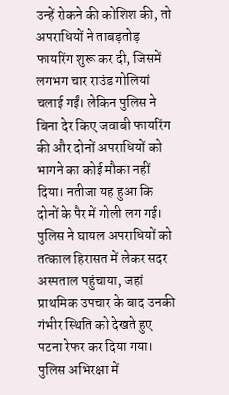उन्हें रोकने की कोशिश की, तो अपराधियों ने ताबड़तोड़ फायरिंग शुरू कर दी, जिसमें लगभग चार राउंड गोलियां चलाई गईं। लेकिन पुलिस ने बिना देर किए जवाबी फायरिंग की और दोनों अपराधियों को भागने का कोई मौका नहीं दिया। नतीजा यह हुआ कि दोनों के पैर में गोली लग गई।
पुलिस ने घायल अपराधियों को तत्काल हिरासत में लेकर सदर अस्पताल पहुंचाया, जहां प्राथमिक उपचार के बाद उनकी गंभीर स्थिति को देखते हुए पटना रेफर कर दिया गया। पुलिस अभिरक्षा में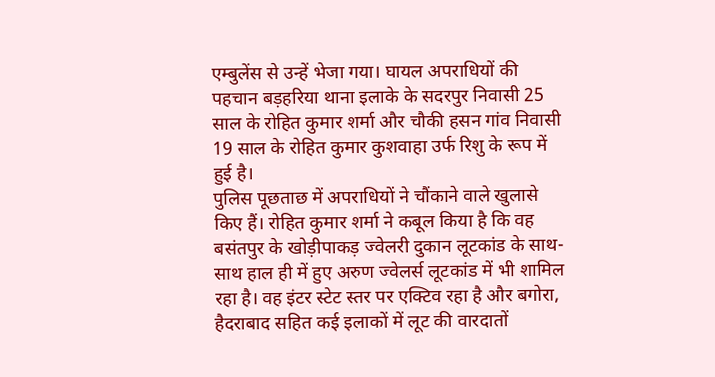एम्बुलेंस से उन्हें भेजा गया। घायल अपराधियों की पहचान बड़हरिया थाना इलाके के सदरपुर निवासी 25 साल के रोहित कुमार शर्मा और चौकी हसन गांव निवासी 19 साल के रोहित कुमार कुशवाहा उर्फ रिशु के रूप में हुई है।
पुलिस पूछताछ में अपराधियों ने चौंकाने वाले खुलासे किए हैं। रोहित कुमार शर्मा ने कबूल किया है कि वह बसंतपुर के खोड़ीपाकड़ ज्वेलरी दुकान लूटकांड के साथ-साथ हाल ही में हुए अरुण ज्वेलर्स लूटकांड में भी शामिल रहा है। वह इंटर स्टेट स्तर पर एक्टिव रहा है और बगोरा, हैदराबाद सहित कई इलाकों में लूट की वारदातों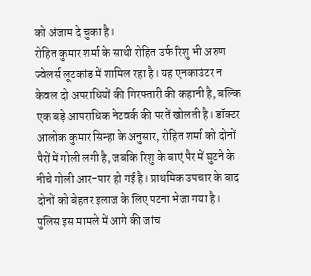को अंजाम दे चुका है।
रोहित कुमार शर्मा के साथी रोहित उर्फ रिशु भी अरुण ज्वेलर्स लूटकांड में शामिल रहा है। यह एनकाउंटर न केवल दो अपराधियों की गिरफ्तारी की कहानी है, बल्कि एक बड़े आपराधिक नेटवर्क की परतें खोलती है। डॉक्टर आलोक कुमार सिन्हा के अनुसार, रोहित शर्मा को दोनों पैरों में गोली लगी है, जबकि रिशु के बाएं पैर में घुटने के नीचे गोली आर-पार हो गई है। प्राथमिक उपचार के बाद दोनों को बेहतर इलाज के लिए पटना भेजा गया है।
पुलिस इस मामले में आगे की जांच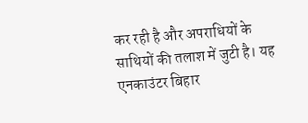कर रही है और अपराधियों के साथियों की तलाश में जुटी है। यह एनकाउंटर बिहार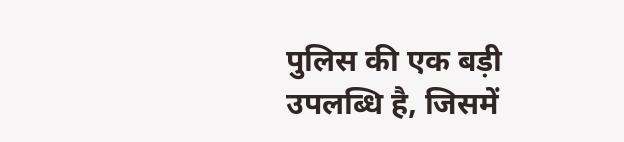पुलिस की एक बड़ी उपलब्धि है, जिसमें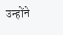उन्होंने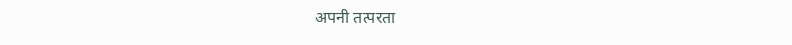अपनी तत्परता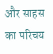और साहस का परिचय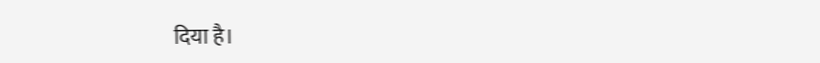दिया है।